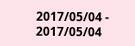2017/05/04 - 2017/05/04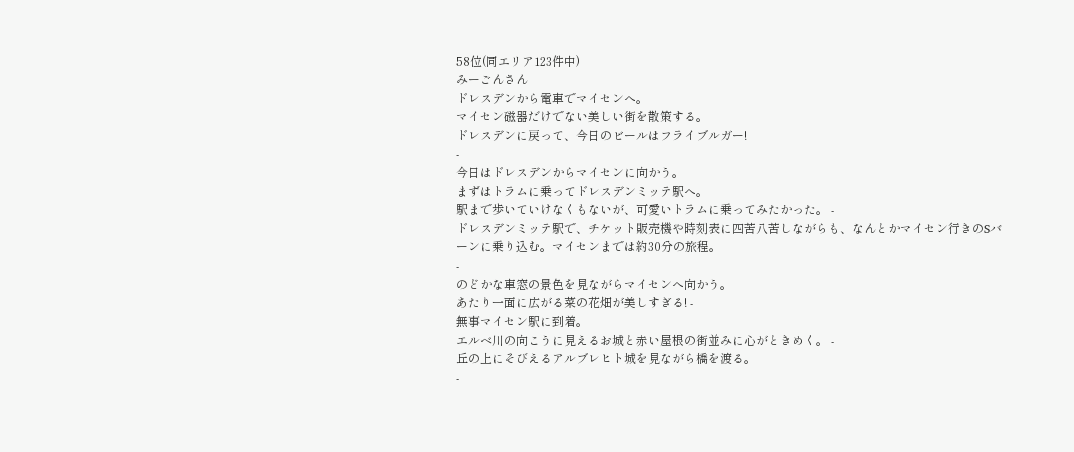58位(同エリア123件中)
みーごんさん
ドレスデンから電車でマイセンへ。
マイセン磁器だけでない美しい街を散策する。
ドレスデンに戻って、今日のビールはフライブルガー!
-
今日はドレスデンからマイセンに向かう。
まずはトラムに乗ってドレスデンミッテ駅へ。
駅まで歩いていけなくもないが、可愛いトラムに乗ってみたかった。 -
ドレスデンミッテ駅で、チケット販売機や時刻表に四苦八苦しながらも、なんとかマイセン行きのSバーンに乗り込む。マイセンまでは約30分の旅程。
-
のどかな車窓の景色を見ながらマイセンへ向かう。
あたり一面に広がる菜の花畑が美しすぎる! -
無事マイセン駅に到着。
エルベ川の向こうに見えるお城と赤い屋根の街並みに心がときめく。 -
丘の上にそびえるアルブレヒト城を見ながら橋を渡る。
-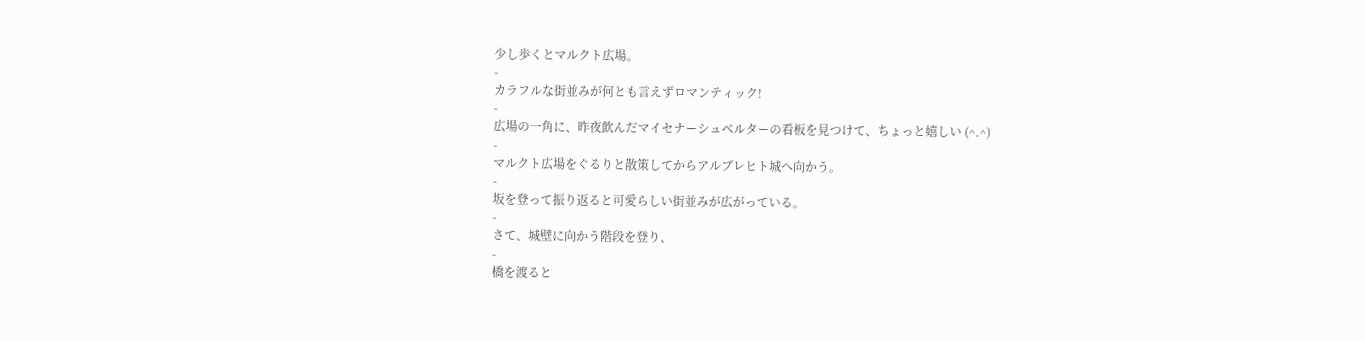少し歩くとマルクト広場。
-
カラフルな街並みが何とも言えずロマンティック!
-
広場の一角に、昨夜飲んだマイセナーシュベルターの看板を見つけて、ちょっと嬉しい (^.^)
-
マルクト広場をぐるりと散策してからアルブレヒト城へ向かう。
-
坂を登って振り返ると可愛らしい街並みが広がっている。
-
さて、城壁に向かう階段を登り、
-
橋を渡ると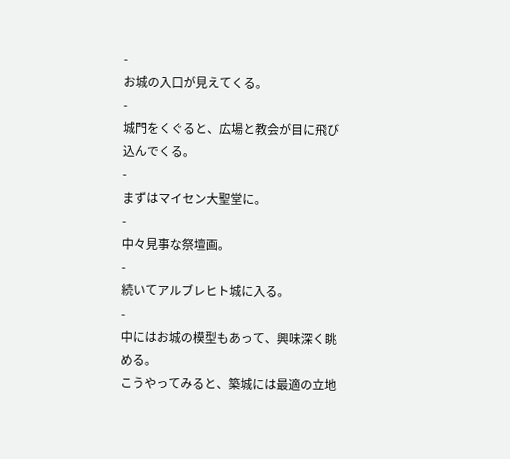-
お城の入口が見えてくる。
-
城門をくぐると、広場と教会が目に飛び込んでくる。
-
まずはマイセン大聖堂に。
-
中々見事な祭壇画。
-
続いてアルブレヒト城に入る。
-
中にはお城の模型もあって、興味深く眺める。
こうやってみると、築城には最適の立地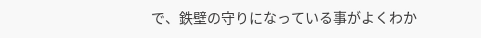で、鉄壁の守りになっている事がよくわか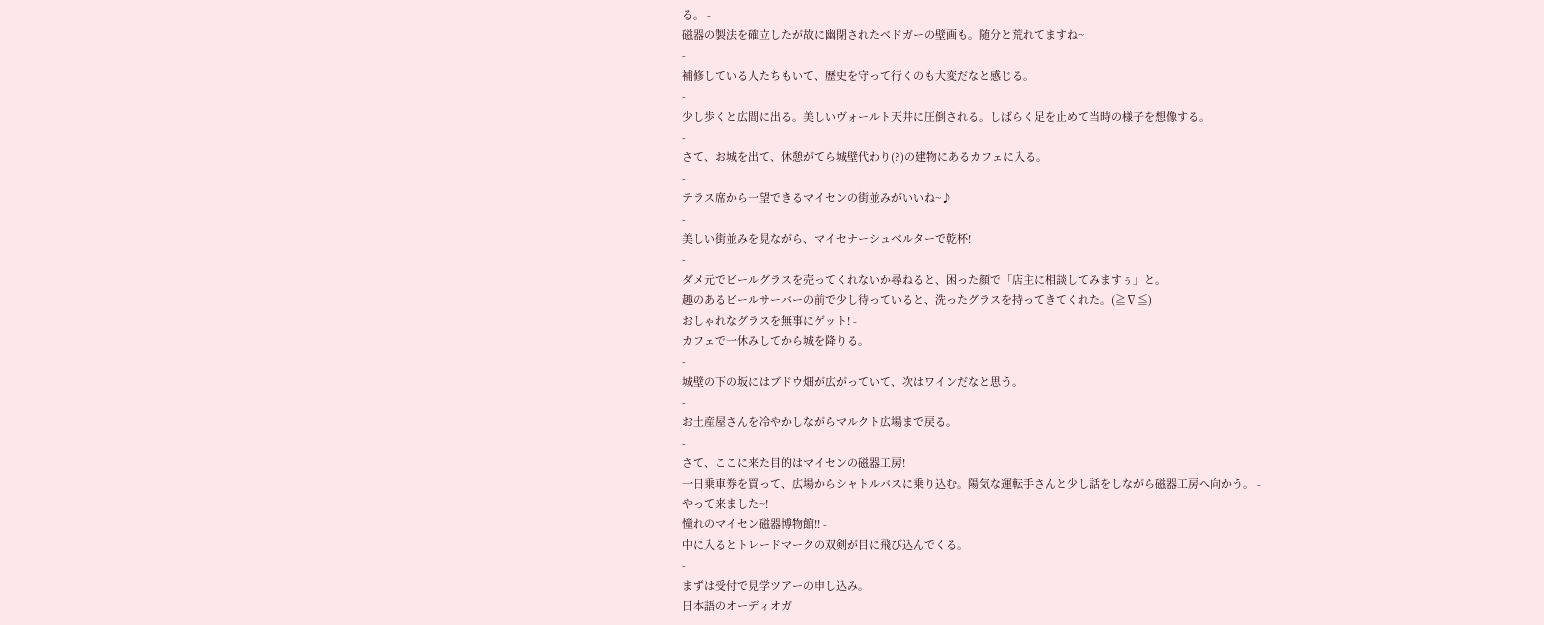る。 -
磁器の製法を確立したが故に幽閉されたベドガーの壁画も。随分と荒れてますね~
-
補修している人たちもいて、歴史を守って行くのも大変だなと感じる。
-
少し歩くと広間に出る。美しいヴォールト天井に圧倒される。しばらく足を止めて当時の様子を想像する。
-
さて、お城を出て、休憩がてら城壁代わり(?)の建物にあるカフェに入る。
-
テラス席から一望できるマイセンの街並みがいいね~♪
-
美しい街並みを見ながら、マイセナーシュベルターで乾杯!
-
ダメ元でビールグラスを売ってくれないか尋ねると、困った顔で「店主に相談してみますぅ」と。
趣のあるビールサーバーの前で少し待っていると、洗ったグラスを持ってきてくれた。(≧∇≦)
おしゃれなグラスを無事にゲット! -
カフェで一休みしてから城を降りる。
-
城壁の下の坂にはブドウ畑が広がっていて、次はワインだなと思う。
-
お土産屋さんを冷やかしながらマルクト広場まで戻る。
-
さて、ここに来た目的はマイセンの磁器工房!
一日乗車券を買って、広場からシャトルバスに乗り込む。陽気な運転手さんと少し話をしながら磁器工房へ向かう。 -
やって来ました~!
憧れのマイセン磁器博物館!! -
中に入るとトレードマークの双剣が目に飛び込んでくる。
-
まずは受付で見学ツアーの申し込み。
日本語のオーディオガ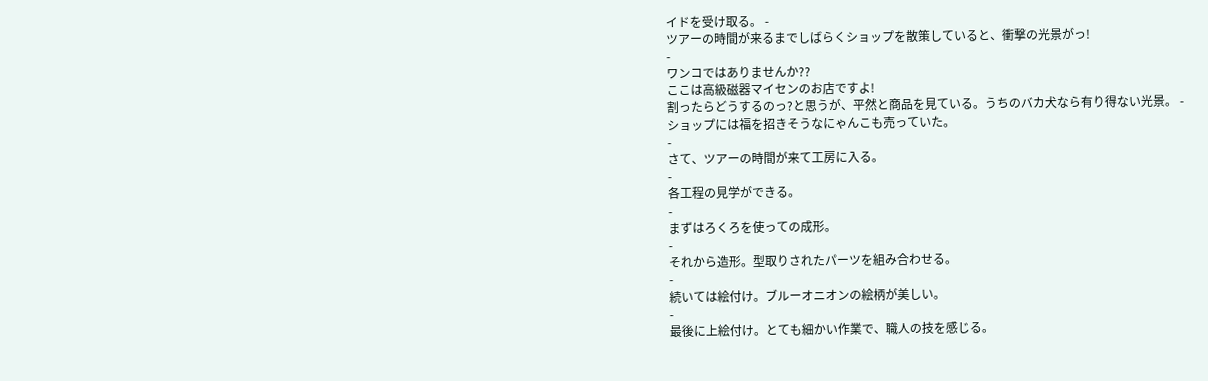イドを受け取る。 -
ツアーの時間が来るまでしばらくショップを散策していると、衝撃の光景がっ!
-
ワンコではありませんか??
ここは高級磁器マイセンのお店ですよ!
割ったらどうするのっ?と思うが、平然と商品を見ている。うちのバカ犬なら有り得ない光景。 -
ショップには福を招きそうなにゃんこも売っていた。
-
さて、ツアーの時間が来て工房に入る。
-
各工程の見学ができる。
-
まずはろくろを使っての成形。
-
それから造形。型取りされたパーツを組み合わせる。
-
続いては絵付け。ブルーオニオンの絵柄が美しい。
-
最後に上絵付け。とても細かい作業で、職人の技を感じる。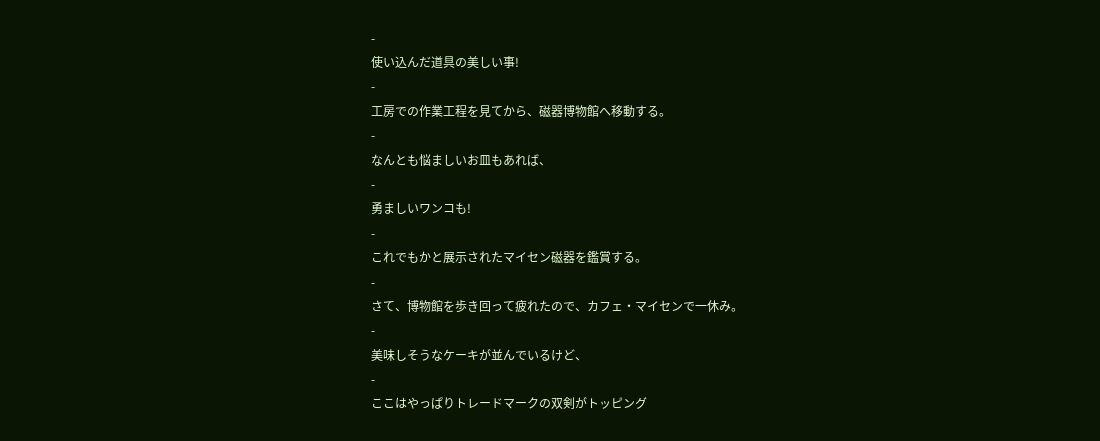-
使い込んだ道具の美しい事!
-
工房での作業工程を見てから、磁器博物館へ移動する。
-
なんとも悩ましいお皿もあれば、
-
勇ましいワンコも!
-
これでもかと展示されたマイセン磁器を鑑賞する。
-
さて、博物館を歩き回って疲れたので、カフェ・マイセンで一休み。
-
美味しそうなケーキが並んでいるけど、
-
ここはやっぱりトレードマークの双剣がトッピング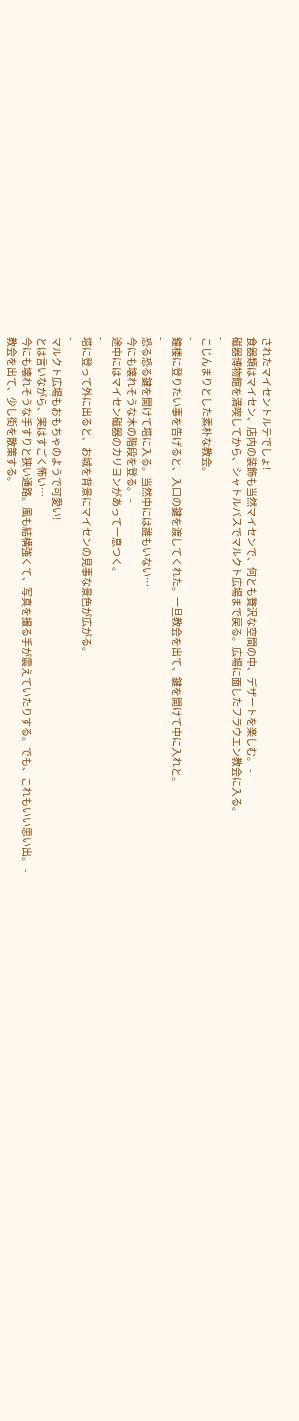されたマイセントルテでしょ!
食器類はマイセン、店内の装飾も当然マイセンで、何とも贅沢な空間の中、デザートを楽しむ。 -
磁器博物館を満喫してから、シャトルバスでマルクト広場まで戻る。広場に面したフラウエン教会に入る。
-
こじんまりとした素朴な教会。
-
鐘楼に登りたい事を告げると、入口の鍵を渡してくれた。一旦教会を出て、鍵を開けて中に入れと。
-
恐る恐る鍵を開けて塔に入る。当然中には誰もいない…
今にも壊れそうな木の階段を登る。 -
途中にはマイセン磁器のカリヨンがあって一息つく。
-
塔に登って外に出ると、お城を背景にマイセンの見事な景色が広がる。
-
マルクト広場もおもちゃのようで可愛い!
とは言いながら、実はすごく怖い…
今にも壊れそうな手すりと狭い通路。風も結構強くて、写真を撮る手が震えていたりする。でも、これもいい思い出。 -
教会を出て、少し街を散策する。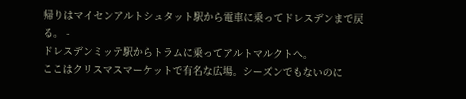帰りはマイセンアルトシュタット駅から電車に乗ってドレスデンまで戻る。 -
ドレスデンミッテ駅からトラムに乗ってアルトマルクトへ。
ここはクリスマスマーケットで有名な広場。シーズンでもないのに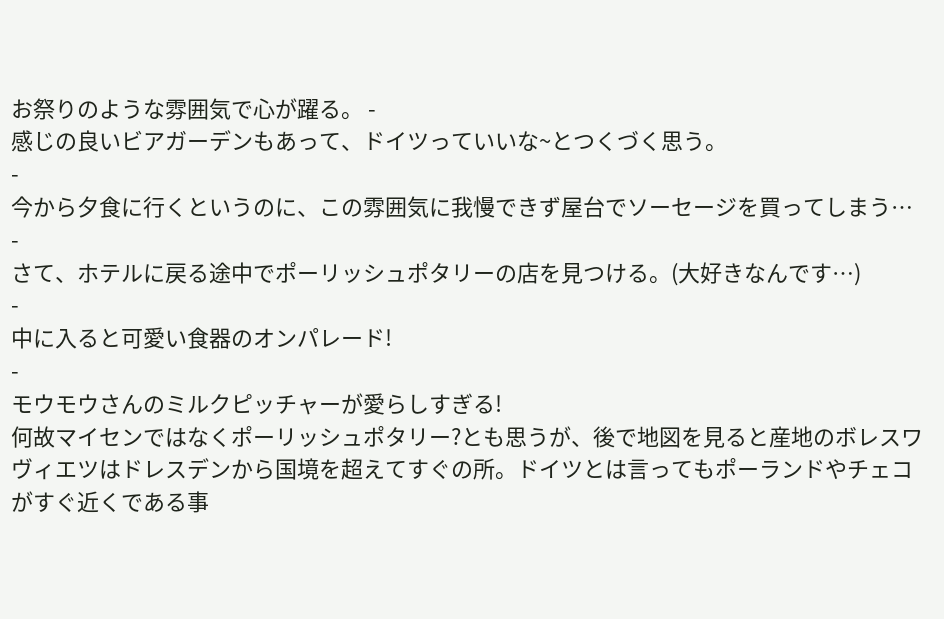お祭りのような雰囲気で心が躍る。 -
感じの良いビアガーデンもあって、ドイツっていいな~とつくづく思う。
-
今から夕食に行くというのに、この雰囲気に我慢できず屋台でソーセージを買ってしまう…
-
さて、ホテルに戻る途中でポーリッシュポタリーの店を見つける。(大好きなんです…)
-
中に入ると可愛い食器のオンパレード!
-
モウモウさんのミルクピッチャーが愛らしすぎる!
何故マイセンではなくポーリッシュポタリー?とも思うが、後で地図を見ると産地のボレスワヴィエツはドレスデンから国境を超えてすぐの所。ドイツとは言ってもポーランドやチェコがすぐ近くである事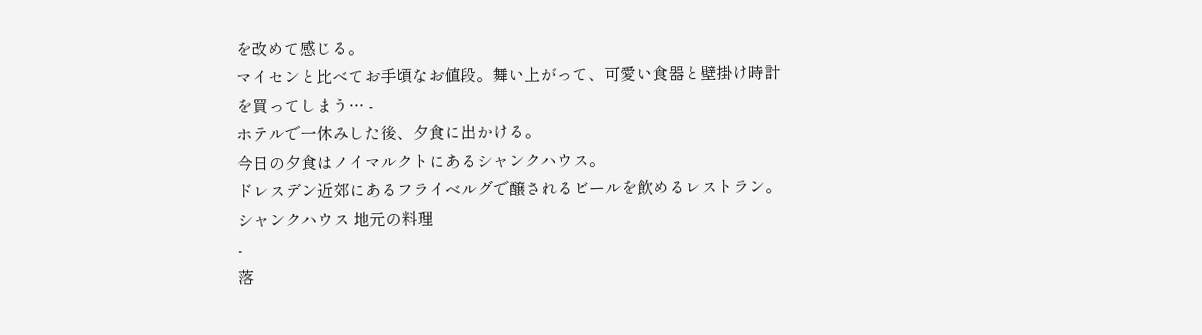を改めて感じる。
マイセンと比べてお手頃なお値段。舞い上がって、可愛い食器と壁掛け時計を買ってしまう… -
ホテルで一休みした後、夕食に出かける。
今日の夕食はノイマルクトにあるシャンクハウス。
ドレスデン近郊にあるフライベルグで醸されるビールを飲めるレストラン。シャンクハウス 地元の料理
-
落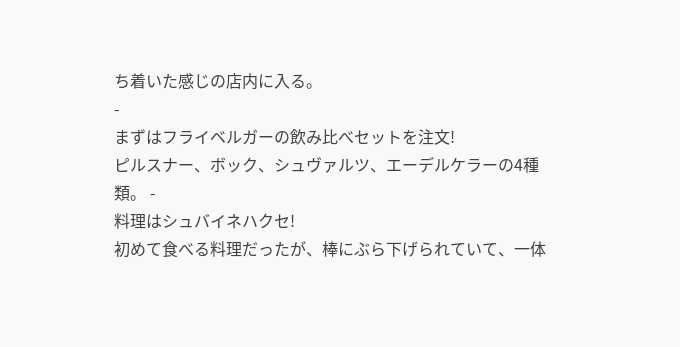ち着いた感じの店内に入る。
-
まずはフライベルガーの飲み比べセットを注文!
ピルスナー、ボック、シュヴァルツ、エーデルケラーの4種類。 -
料理はシュバイネハクセ!
初めて食べる料理だったが、棒にぶら下げられていて、一体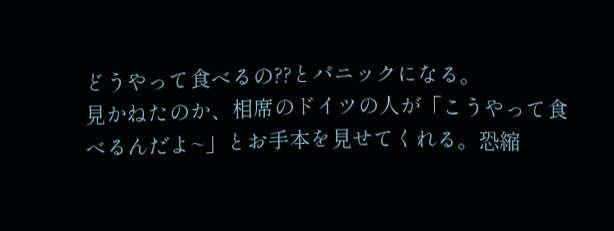どうやって食べるの??とパニックになる。
見かねたのか、相席のドイツの人が「こうやって食べるんだよ~」とお手本を見せてくれる。恐縮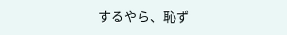するやら、恥ず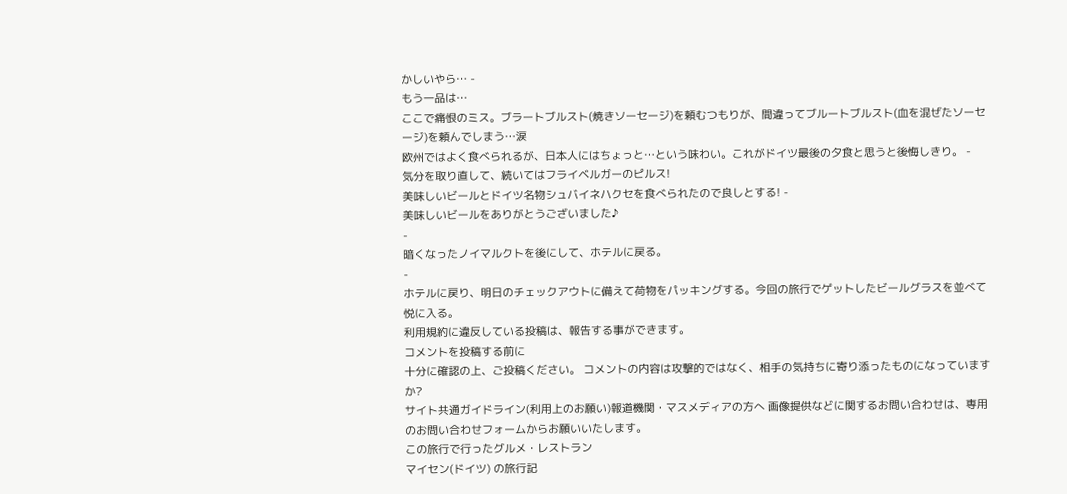かしいやら… -
もう一品は…
ここで痛恨のミス。ブラートブルスト(焼きソーセージ)を頼むつもりが、間違ってブルートブルスト(血を混ぜたソーセージ)を頼んでしまう…涙
欧州ではよく食べられるが、日本人にはちょっと…という味わい。これがドイツ最後の夕食と思うと後悔しきり。 -
気分を取り直して、続いてはフライベルガーのピルス!
美味しいビールとドイツ名物シュバイネハクセを食べられたので良しとする! -
美味しいビールをありがとうございました♪
-
暗くなったノイマルクトを後にして、ホテルに戻る。
-
ホテルに戻り、明日のチェックアウトに備えて荷物をパッキングする。今回の旅行でゲットしたビールグラスを並べて悦に入る。
利用規約に違反している投稿は、報告する事ができます。
コメントを投稿する前に
十分に確認の上、ご投稿ください。 コメントの内容は攻撃的ではなく、相手の気持ちに寄り添ったものになっていますか?
サイト共通ガイドライン(利用上のお願い)報道機関・マスメディアの方へ 画像提供などに関するお問い合わせは、専用のお問い合わせフォームからお願いいたします。
この旅行で行ったグルメ・レストラン
マイセン(ドイツ) の旅行記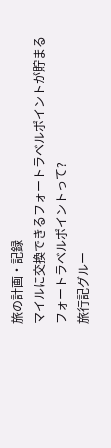旅の計画・記録
マイルに交換できるフォートラベルポイントが貯まる
フォートラベルポイントって?
旅行記グルー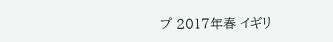プ 2017年春 イギリ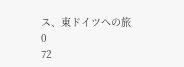ス、東ドイツへの旅
0
72